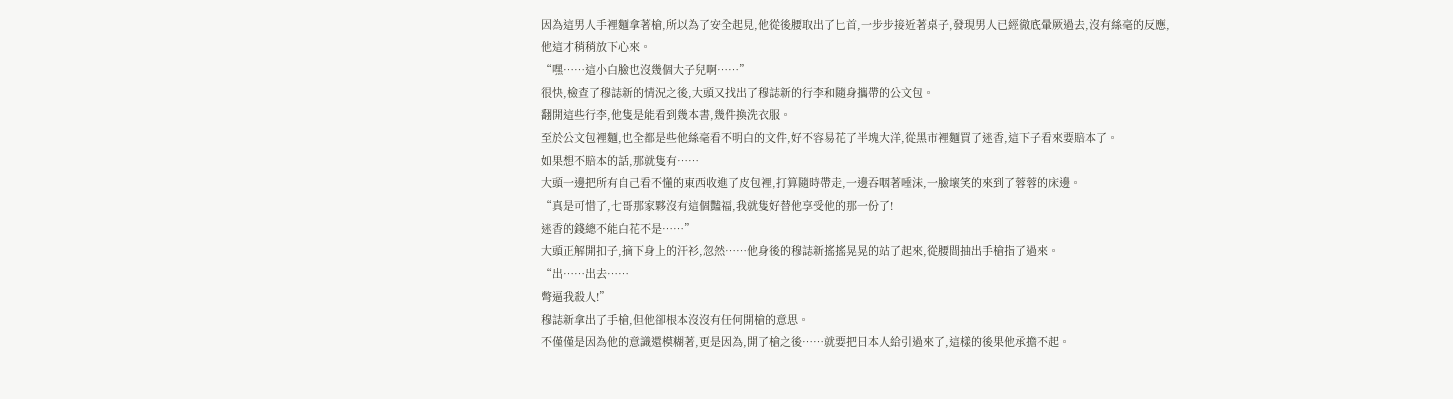因為這男人手裡麵拿著槍,所以為了安全起見,他從後腰取出了匕首,一步步接近著桌子,發現男人已經徹底暈厥過去,沒有絲毫的反應,他這才稍稍放下心來。
“嘿……這小白臉也沒幾個大子兒啊……”
很快,檢查了穆誌新的情況之後,大頭又找出了穆誌新的行李和隨身攜帶的公文包。
翻開這些行李,他隻是能看到幾本書,幾件換洗衣服。
至於公文包裡麵,也全都是些他絲毫看不明白的文件,好不容易花了半塊大洋,從黑市裡麵買了迷香,這下子看來要賠本了。
如果想不賠本的話,那就隻有……
大頭一邊把所有自己看不懂的東西收進了皮包裡,打算隨時帶走,一邊吞咽著唾沫,一臉壞笑的來到了蓉蓉的床邊。
“真是可惜了,七哥那家夥沒有這個豔福,我就隻好替他享受他的那一份了!
迷香的錢總不能白花不是……”
大頭正解開扣子,摘下身上的汗衫,忽然……他身後的穆誌新搖搖晃晃的站了起來,從腰間抽出手槍指了過來。
“出……出去……
彆逼我殺人!”
穆誌新拿出了手槍,但他卻根本沒沒有任何開槍的意思。
不僅僅是因為他的意識還模糊著,更是因為,開了槍之後……就要把日本人給引過來了,這樣的後果他承擔不起。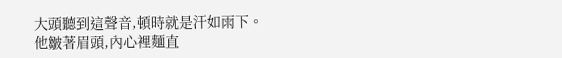大頭聽到這聲音,頓時就是汗如雨下。
他皺著眉頭,內心裡麵直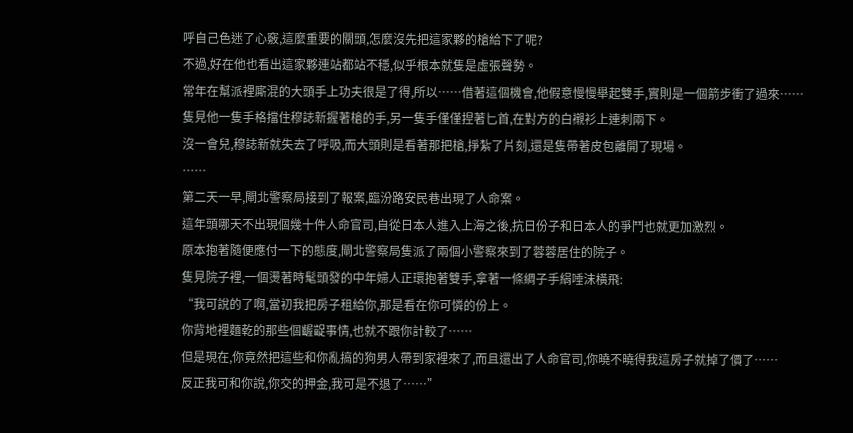呼自己色迷了心竅,這麼重要的關頭,怎麼沒先把這家夥的槍給下了呢?
不過,好在他也看出這家夥連站都站不穩,似乎根本就隻是虛張聲勢。
常年在幫派裡廝混的大頭手上功夫很是了得,所以……借著這個機會,他假意慢慢舉起雙手,實則是一個箭步衝了過來……
隻見他一隻手格擋住穆誌新握著槍的手,另一隻手僅僅捏著匕首,在對方的白襯衫上連刺兩下。
沒一會兒,穆誌新就失去了呼吸,而大頭則是看著那把槍,掙紮了片刻,還是隻帶著皮包離開了現場。
……
第二天一早,閘北警察局接到了報案,臨汾路安民巷出現了人命案。
這年頭哪天不出現個幾十件人命官司,自從日本人進入上海之後,抗日份子和日本人的爭鬥也就更加激烈。
原本抱著隨便應付一下的態度,閘北警察局隻派了兩個小警察來到了蓉蓉居住的院子。
隻見院子裡,一個燙著時髦頭發的中年婦人正環抱著雙手,拿著一條綢子手絹唾沫橫飛:
“我可說的了啊,當初我把房子租給你,那是看在你可憐的份上。
你背地裡麵乾的那些個齷齪事情,也就不跟你計較了……
但是現在,你竟然把這些和你亂搞的狗男人帶到家裡來了,而且還出了人命官司,你曉不曉得我這房子就掉了價了……
反正我可和你說,你交的押金,我可是不退了……”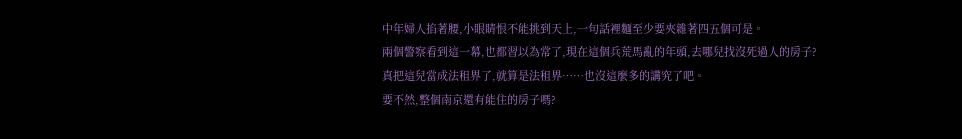中年婦人掐著腰,小眼睛恨不能挑到天上,一句話裡麵至少要夾雜著四五個可是。
兩個警察看到這一幕,也都習以為常了,現在這個兵荒馬亂的年頭,去哪兒找沒死過人的房子?
真把這兒當成法租界了,就算是法租界……也沒這麼多的講究了吧。
要不然,整個南京還有能住的房子嗎?